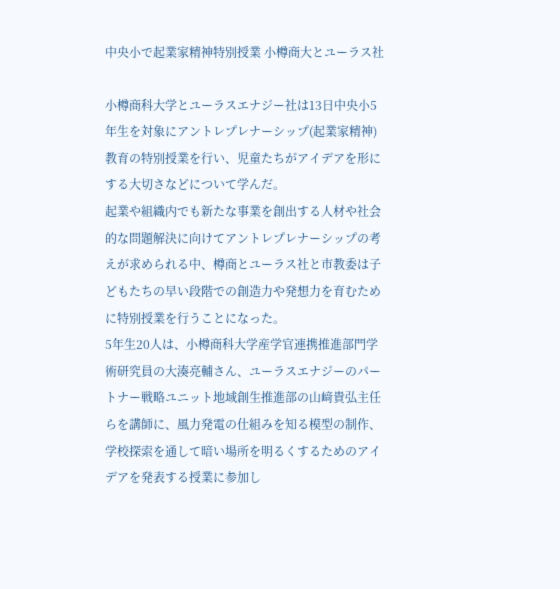中央小で起業家精神特別授業 小樽商大とユーラス社

小樽商科大学とユーラスエナジー社は13日中央小5年生を対象にアントレプレナーシップ(起業家精神)教育の特別授業を行い、児童たちがアイデアを形にする大切さなどについて学んだ。
起業や組織内でも新たな事業を創出する人材や社会的な問題解決に向けてアントレプレナーシップの考えが求められる中、樽商とユーラス社と市教委は子どもたちの早い段階での創造力や発想力を育むために特別授業を行うことになった。
5年生20人は、小樽商科大学産学官連携推進部門学術研究員の大湊亮輔さん、ユーラスエナジーのパートナー戦略ユニット地域創生推進部の山﨑貴弘主任らを講師に、風力発電の仕組みを知る模型の制作、学校探索を通して暗い場所を明るくするためのアイデアを発表する授業に参加し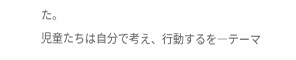た。
児童たちは自分で考え、行動するを―テーマ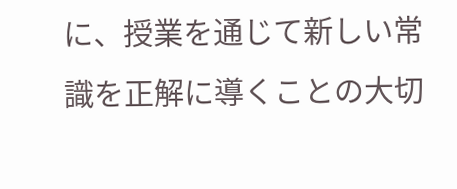に、授業を通じて新しい常識を正解に導くことの大切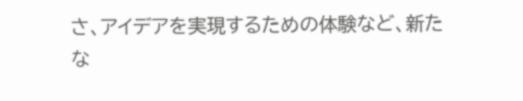さ、アイデアを実現するための体験など、新たな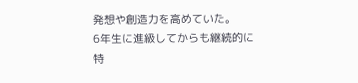発想や創造力を高めていた。
6年生に進級してからも継続的に特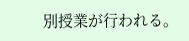別授業が行われる。